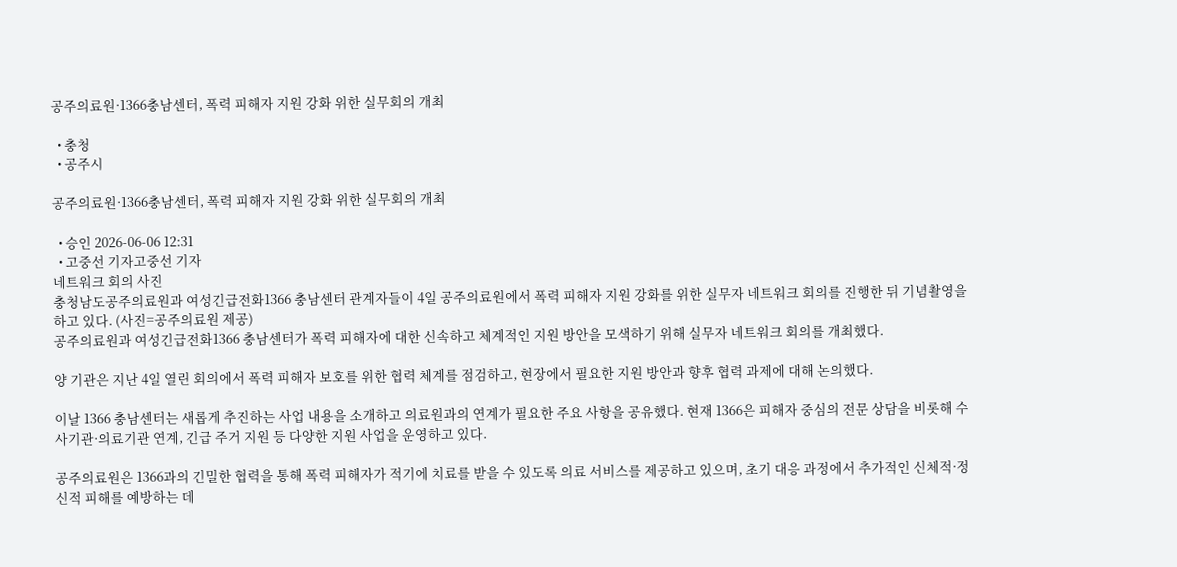공주의료원·1366충남센터, 폭력 피해자 지원 강화 위한 실무회의 개최

  • 충청
  • 공주시

공주의료원·1366충남센터, 폭력 피해자 지원 강화 위한 실무회의 개최

  • 승인 2026-06-06 12:31
  • 고중선 기자고중선 기자
네트워크 회의 사진
충청남도공주의료원과 여성긴급전화1366 충남센터 관계자들이 4일 공주의료원에서 폭력 피해자 지원 강화를 위한 실무자 네트워크 회의를 진행한 뒤 기념촬영을 하고 있다. (사진=공주의료원 제공)
공주의료원과 여성긴급전화1366 충남센터가 폭력 피해자에 대한 신속하고 체계적인 지원 방안을 모색하기 위해 실무자 네트워크 회의를 개최했다.

양 기관은 지난 4일 열린 회의에서 폭력 피해자 보호를 위한 협력 체계를 점검하고, 현장에서 필요한 지원 방안과 향후 협력 과제에 대해 논의했다.

이날 1366 충남센터는 새롭게 추진하는 사업 내용을 소개하고 의료원과의 연계가 필요한 주요 사항을 공유했다. 현재 1366은 피해자 중심의 전문 상담을 비롯해 수사기관·의료기관 연계, 긴급 주거 지원 등 다양한 지원 사업을 운영하고 있다.

공주의료원은 1366과의 긴밀한 협력을 통해 폭력 피해자가 적기에 치료를 받을 수 있도록 의료 서비스를 제공하고 있으며, 초기 대응 과정에서 추가적인 신체적·정신적 피해를 예방하는 데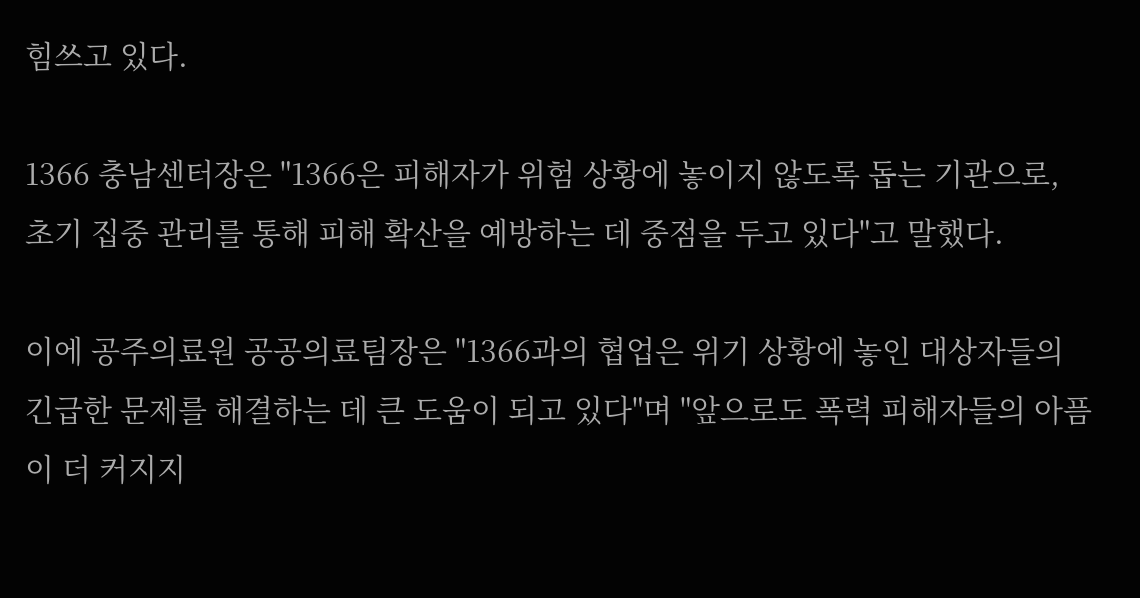힘쓰고 있다.

1366 충남센터장은 "1366은 피해자가 위험 상황에 놓이지 않도록 돕는 기관으로, 초기 집중 관리를 통해 피해 확산을 예방하는 데 중점을 두고 있다"고 말했다.

이에 공주의료원 공공의료팀장은 "1366과의 협업은 위기 상황에 놓인 대상자들의 긴급한 문제를 해결하는 데 큰 도움이 되고 있다"며 "앞으로도 폭력 피해자들의 아픔이 더 커지지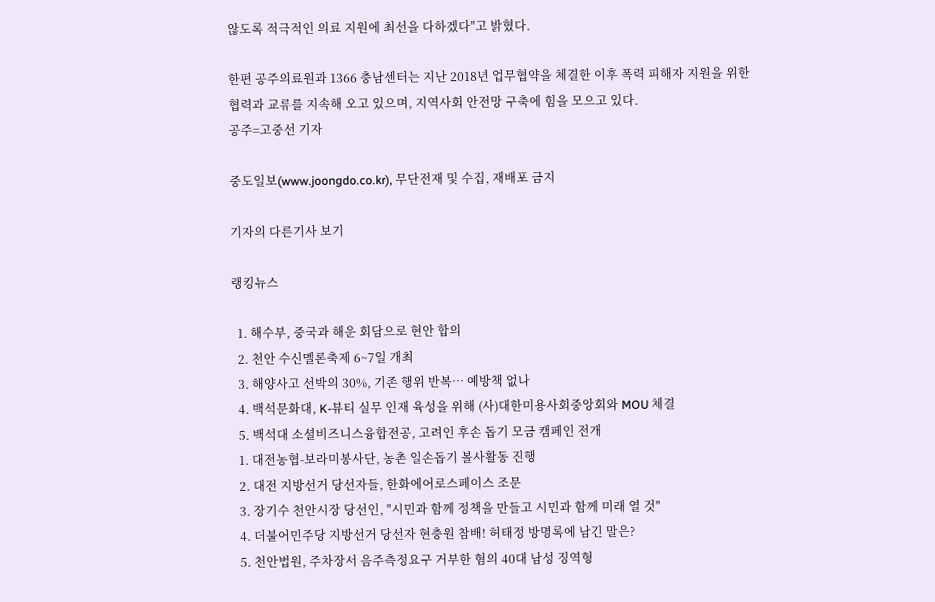않도록 적극적인 의료 지원에 최선을 다하겠다"고 밝혔다.

한편 공주의료원과 1366 충남센터는 지난 2018년 업무협약을 체결한 이후 폭력 피해자 지원을 위한 협력과 교류를 지속해 오고 있으며, 지역사회 안전망 구축에 힘을 모으고 있다.
공주=고중선 기자

중도일보(www.joongdo.co.kr), 무단전재 및 수집, 재배포 금지

기자의 다른기사 보기

랭킹뉴스

  1. 해수부, 중국과 해운 회담으로 현안 합의
  2. 천안 수신멜론축제 6~7일 개최
  3. 해양사고 선박의 30%, 기존 행위 반복… 예방책 없나
  4. 백석문화대, K-뷰티 실무 인재 육성을 위해 (사)대한미용사회중앙회와 MOU 체결
  5. 백석대 소셜비즈니스융합전공, 고려인 후손 돕기 모금 캠페인 전개
  1. 대전농협-보라미봉사단, 농촌 일손돕기 볼사활동 진행
  2. 대전 지방선거 당선자들, 한화에어로스페이스 조문
  3. 장기수 천안시장 당선인, "시민과 함께 정책을 만들고 시민과 함께 미래 열 것"
  4. 더불어민주당 지방선거 당선자 현충원 참배! 허태정 방명록에 남긴 말은?
  5. 천안법원, 주차장서 음주측정요구 거부한 혐의 40대 남성 징역형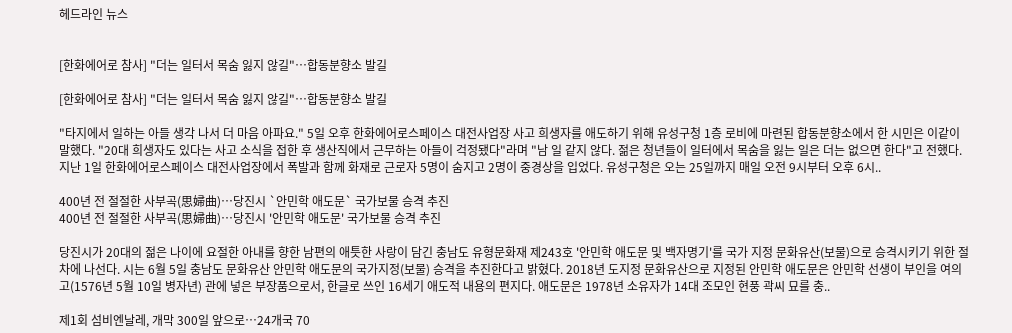헤드라인 뉴스


[한화에어로 참사] "더는 일터서 목숨 잃지 않길"…합동분향소 발길

[한화에어로 참사] "더는 일터서 목숨 잃지 않길"…합동분향소 발길

"타지에서 일하는 아들 생각 나서 더 마음 아파요." 5일 오후 한화에어로스페이스 대전사업장 사고 희생자를 애도하기 위해 유성구청 1층 로비에 마련된 합동분향소에서 한 시민은 이같이 말했다. "20대 희생자도 있다는 사고 소식을 접한 후 생산직에서 근무하는 아들이 걱정됐다"라며 "남 일 같지 않다. 젊은 청년들이 일터에서 목숨을 잃는 일은 더는 없으면 한다"고 전했다. 지난 1일 한화에어로스페이스 대전사업장에서 폭발과 함께 화재로 근로자 5명이 숨지고 2명이 중경상을 입었다. 유성구청은 오는 25일까지 매일 오전 9시부터 오후 6시..

400년 전 절절한 사부곡(思婦曲)…당진시 `안민학 애도문` 국가보물 승격 추진
400년 전 절절한 사부곡(思婦曲)…당진시 '안민학 애도문' 국가보물 승격 추진

당진시가 20대의 젊은 나이에 요절한 아내를 향한 남편의 애틋한 사랑이 담긴 충남도 유형문화재 제243호 '안민학 애도문 및 백자명기'를 국가 지정 문화유산(보물)으로 승격시키기 위한 절차에 나선다. 시는 6월 5일 충남도 문화유산 안민학 애도문의 국가지정(보물) 승격을 추진한다고 밝혔다. 2018년 도지정 문화유산으로 지정된 안민학 애도문은 안민학 선생이 부인을 여의고(1576년 5월 10일 병자년) 관에 넣은 부장품으로서, 한글로 쓰인 16세기 애도적 내용의 편지다. 애도문은 1978년 소유자가 14대 조모인 현풍 곽씨 묘를 충..

제1회 섬비엔날레, 개막 300일 앞으로…24개국 70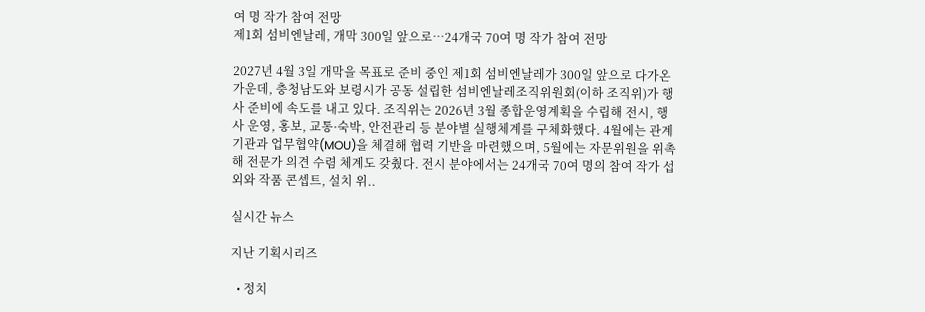여 명 작가 참여 전망
제1회 섬비엔날레, 개막 300일 앞으로…24개국 70여 명 작가 참여 전망

2027년 4월 3일 개막을 목표로 준비 중인 제1회 섬비엔날레가 300일 앞으로 다가온 가운데, 충청남도와 보령시가 공동 설립한 섬비엔날레조직위원회(이하 조직위)가 행사 준비에 속도를 내고 있다. 조직위는 2026년 3월 종합운영계획을 수립해 전시, 행사 운영, 홍보, 교통·숙박, 안전관리 등 분야별 실행체계를 구체화했다. 4월에는 관계기관과 업무협약(MOU)을 체결해 협력 기반을 마련했으며, 5월에는 자문위원을 위촉해 전문가 의견 수렴 체계도 갖췄다. 전시 분야에서는 24개국 70여 명의 참여 작가 섭외와 작품 콘셉트, 설치 위..

실시간 뉴스

지난 기획시리즈

  • 정치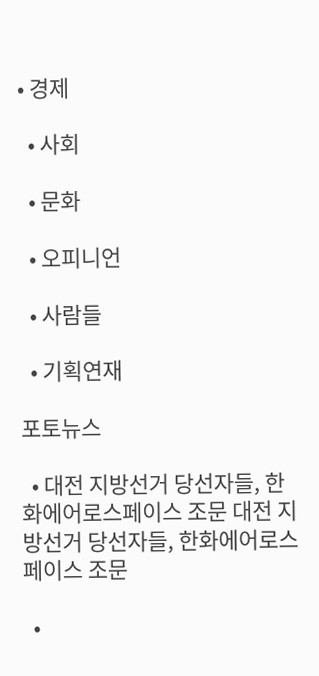• 경제

  • 사회

  • 문화

  • 오피니언

  • 사람들

  • 기획연재

포토뉴스

  • 대전 지방선거 당선자들, 한화에어로스페이스 조문 대전 지방선거 당선자들, 한화에어로스페이스 조문

  •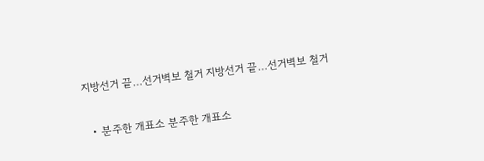지방선거 끝…선거벽보 철거 지방선거 끝…선거벽보 철거

  • 분주한 개표소 분주한 개표소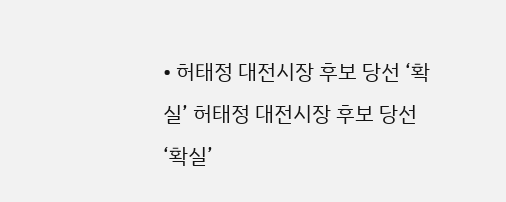• 허태정 대전시장 후보 당선 ‘확실’ 허태정 대전시장 후보 당선 ‘확실’